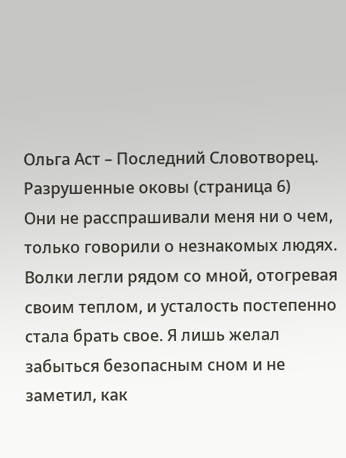Ольга Аст – Последний Словотворец. Разрушенные оковы (страница 6)
Они не расспрашивали меня ни о чем, только говорили о незнакомых людях. Волки легли рядом со мной, отогревая своим теплом, и усталость постепенно стала брать свое. Я лишь желал забыться безопасным сном и не заметил, как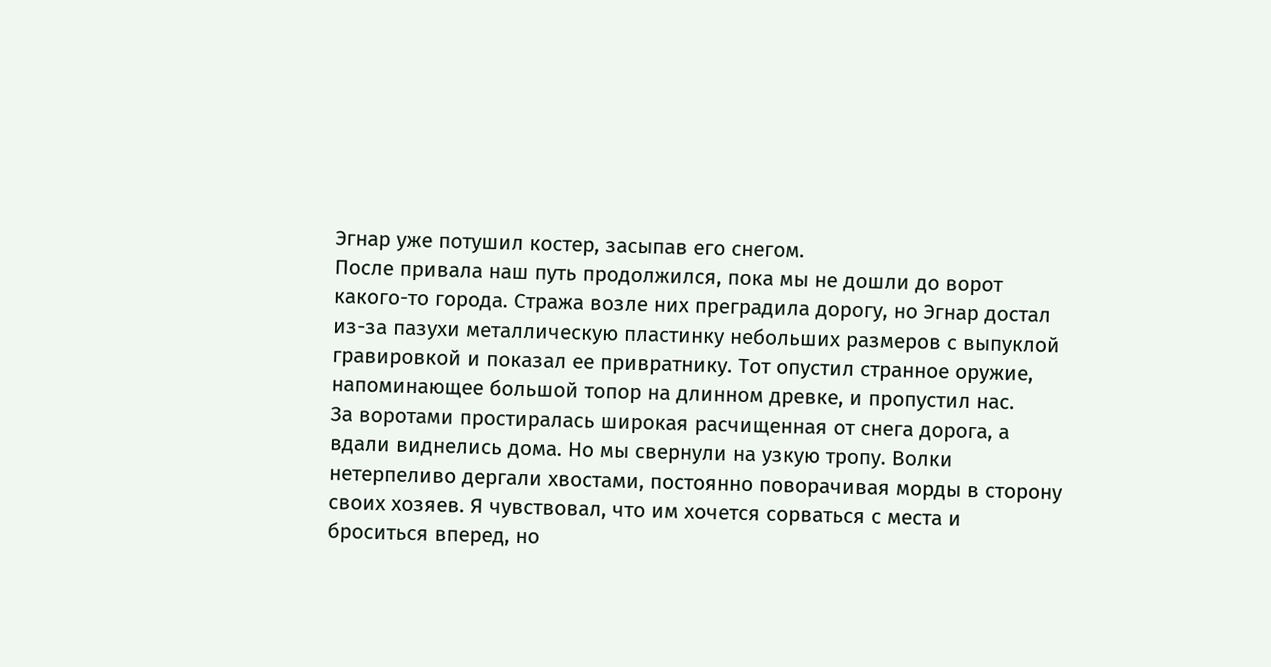Эгнар уже потушил костер, засыпав его снегом.
После привала наш путь продолжился, пока мы не дошли до ворот какого-то города. Стража возле них преградила дорогу, но Эгнар достал из-за пазухи металлическую пластинку небольших размеров с выпуклой гравировкой и показал ее привратнику. Тот опустил странное оружие, напоминающее большой топор на длинном древке, и пропустил нас.
За воротами простиралась широкая расчищенная от снега дорога, а вдали виднелись дома. Но мы свернули на узкую тропу. Волки нетерпеливо дергали хвостами, постоянно поворачивая морды в сторону своих хозяев. Я чувствовал, что им хочется сорваться с места и броситься вперед, но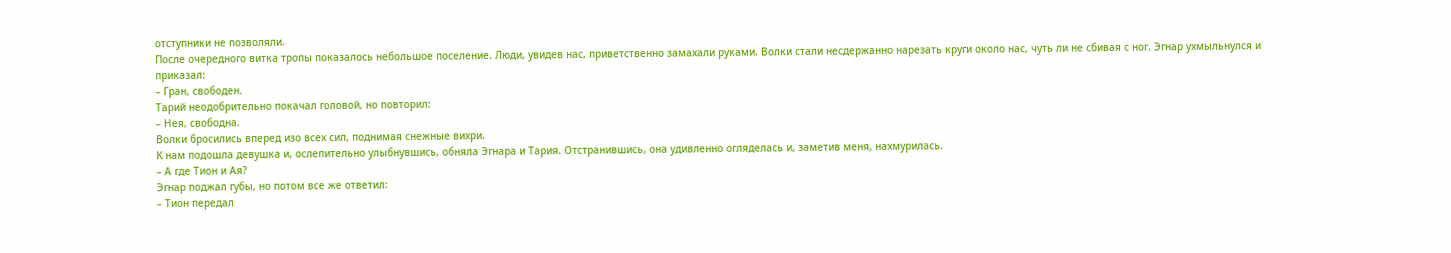отступники не позволяли.
После очередного витка тропы показалось небольшое поселение. Люди, увидев нас, приветственно замахали руками. Волки стали несдержанно нарезать круги около нас, чуть ли не сбивая с ног. Эгнар ухмыльнулся и приказал:
– Гран, свободен.
Тарий неодобрительно покачал головой, но повторил:
– Нея, свободна.
Волки бросились вперед изо всех сил, поднимая снежные вихри.
К нам подошла девушка и, ослепительно улыбнувшись, обняла Эгнара и Тария. Отстранившись, она удивленно огляделась и, заметив меня, нахмурилась.
– А где Тион и Ая?
Эгнар поджал губы, но потом все же ответил:
– Тион передал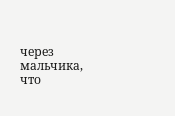через мальчика, что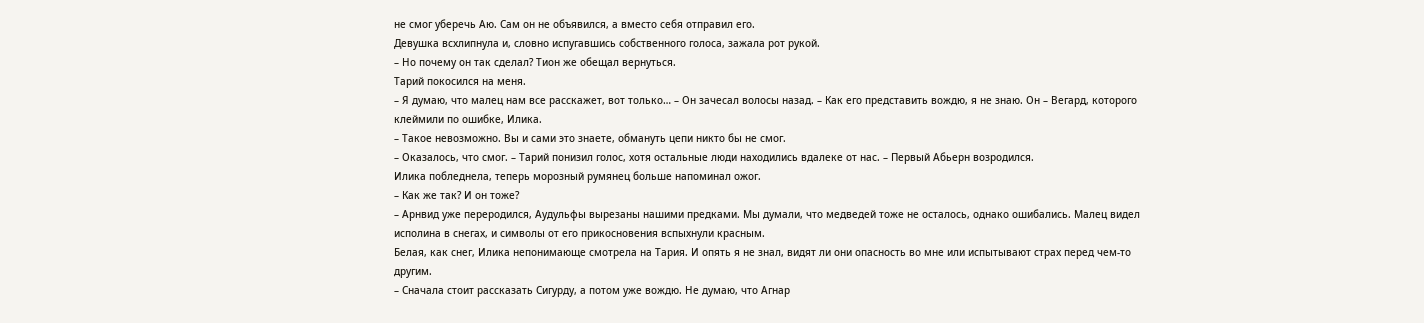не смог уберечь Аю. Сам он не объявился, а вместо себя отправил его.
Девушка всхлипнула и, словно испугавшись собственного голоса, зажала рот рукой.
– Но почему он так сделал? Тион же обещал вернуться.
Тарий покосился на меня.
– Я думаю, что малец нам все расскажет, вот только… – Он зачесал волосы назад. – Как его представить вождю, я не знаю. Он – Вегард, которого клеймили по ошибке, Илика.
– Такое невозможно. Вы и сами это знаете, обмануть цепи никто бы не смог.
– Оказалось, что смог. – Тарий понизил голос, хотя остальные люди находились вдалеке от нас. – Первый Абьерн возродился.
Илика побледнела, теперь морозный румянец больше напоминал ожог.
– Как же так? И он тоже?
– Арнвид уже переродился, Аудульфы вырезаны нашими предками. Мы думали, что медведей тоже не осталось, однако ошибались. Малец видел исполина в снегах, и символы от его прикосновения вспыхнули красным.
Белая, как снег, Илика непонимающе смотрела на Тария. И опять я не знал, видят ли они опасность во мне или испытывают страх перед чем-то другим.
– Сначала стоит рассказать Сигурду, а потом уже вождю. Не думаю, что Агнар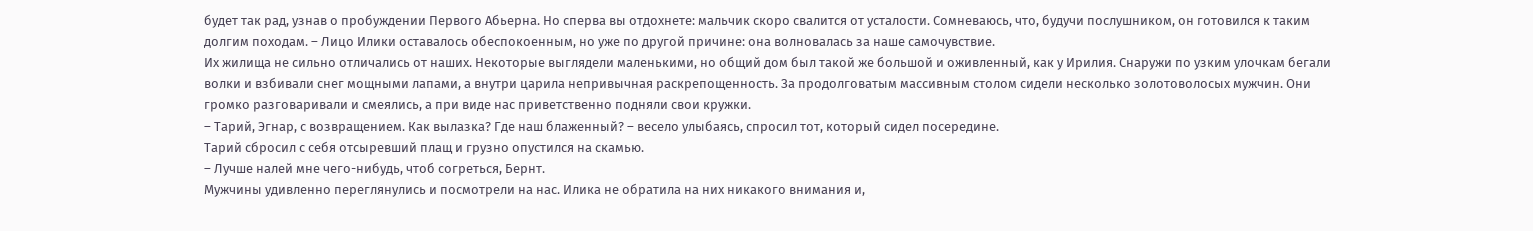будет так рад, узнав о пробуждении Первого Абьерна. Но сперва вы отдохнете: мальчик скоро свалится от усталости. Сомневаюсь, что, будучи послушником, он готовился к таким долгим походам. – Лицо Илики оставалось обеспокоенным, но уже по другой причине: она волновалась за наше самочувствие.
Их жилища не сильно отличались от наших. Некоторые выглядели маленькими, но общий дом был такой же большой и оживленный, как у Ирилия. Снаружи по узким улочкам бегали волки и взбивали снег мощными лапами, а внутри царила непривычная раскрепощенность. За продолговатым массивным столом сидели несколько золотоволосых мужчин. Они громко разговаривали и смеялись, а при виде нас приветственно подняли свои кружки.
– Тарий, Эгнар, с возвращением. Как вылазка? Где наш блаженный? – весело улыбаясь, спросил тот, который сидел посередине.
Тарий сбросил с себя отсыревший плащ и грузно опустился на скамью.
– Лучше налей мне чего-нибудь, чтоб согреться, Бернт.
Мужчины удивленно переглянулись и посмотрели на нас. Илика не обратила на них никакого внимания и,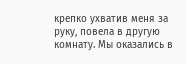крепко ухватив меня за руку, повела в другую комнату. Мы оказались в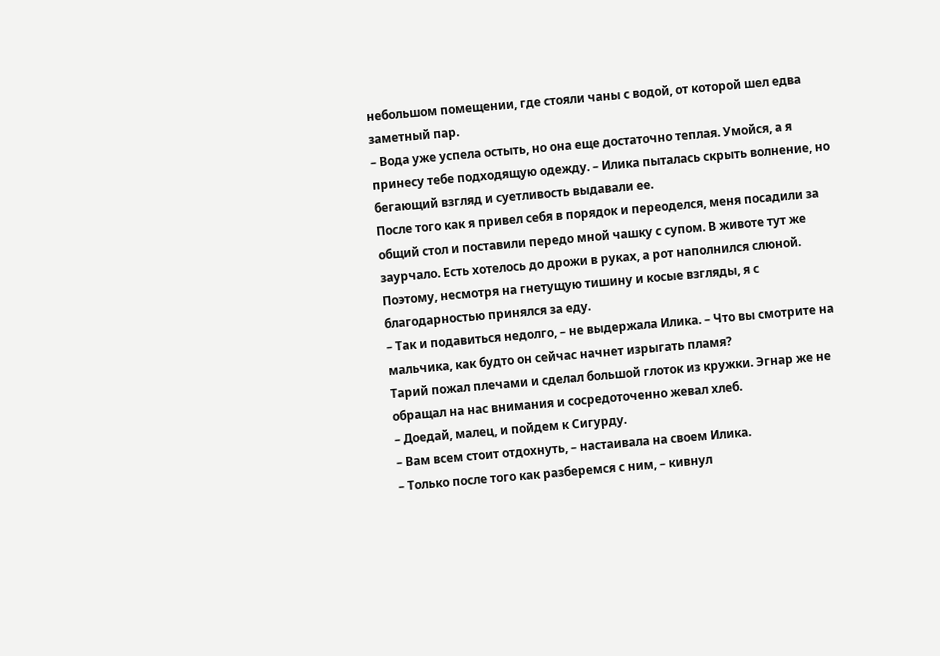небольшом помещении, где стояли чаны с водой, от которой шел едва заметный пар.
– Вода уже успела остыть, но она еще достаточно теплая. Умойся, а я принесу тебе подходящую одежду. – Илика пыталась скрыть волнение, но бегающий взгляд и суетливость выдавали ее.
После того как я привел себя в порядок и переоделся, меня посадили за общий стол и поставили передо мной чашку с супом. В животе тут же заурчало. Есть хотелось до дрожи в руках, а рот наполнился слюной. Поэтому, несмотря на гнетущую тишину и косые взгляды, я с благодарностью принялся за еду.
– Так и подавиться недолго, – не выдержала Илика. – Что вы смотрите на мальчика, как будто он сейчас начнет изрыгать пламя?
Тарий пожал плечами и сделал большой глоток из кружки. Эгнар же не обращал на нас внимания и сосредоточенно жевал хлеб.
– Доедай, малец, и пойдем к Сигурду.
– Вам всем стоит отдохнуть, – настаивала на своем Илика.
– Только после того как разберемся с ним, – кивнул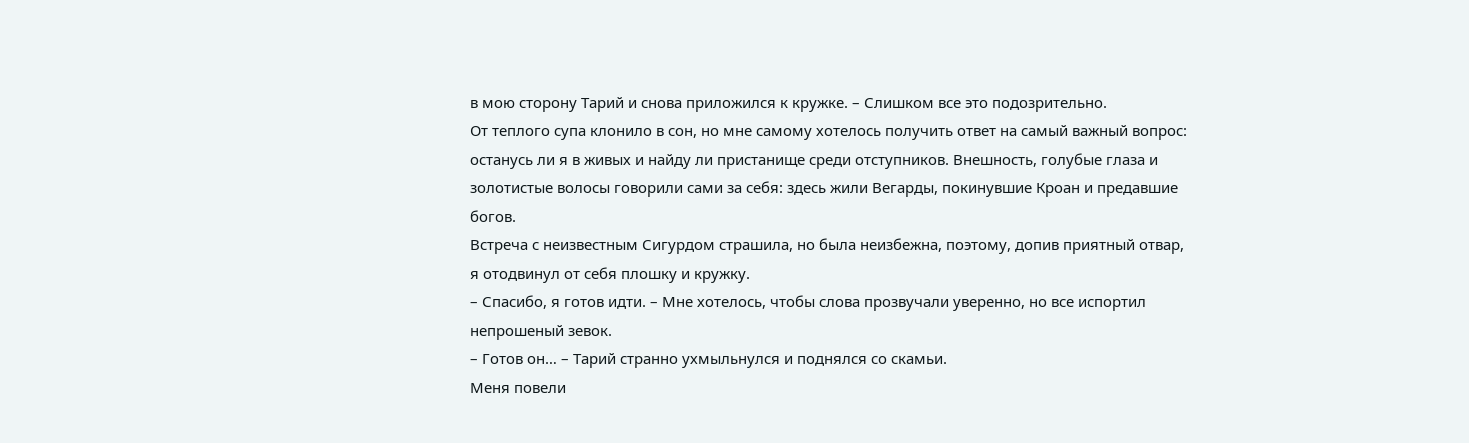в мою сторону Тарий и снова приложился к кружке. – Слишком все это подозрительно.
От теплого супа клонило в сон, но мне самому хотелось получить ответ на самый важный вопрос: останусь ли я в живых и найду ли пристанище среди отступников. Внешность, голубые глаза и золотистые волосы говорили сами за себя: здесь жили Вегарды, покинувшие Кроан и предавшие богов.
Встреча с неизвестным Сигурдом страшила, но была неизбежна, поэтому, допив приятный отвар, я отодвинул от себя плошку и кружку.
– Спасибо, я готов идти. – Мне хотелось, чтобы слова прозвучали уверенно, но все испортил непрошеный зевок.
– Готов он… – Тарий странно ухмыльнулся и поднялся со скамьи.
Меня повели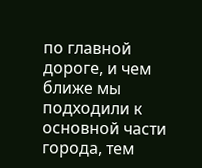по главной дороге, и чем ближе мы подходили к основной части города, тем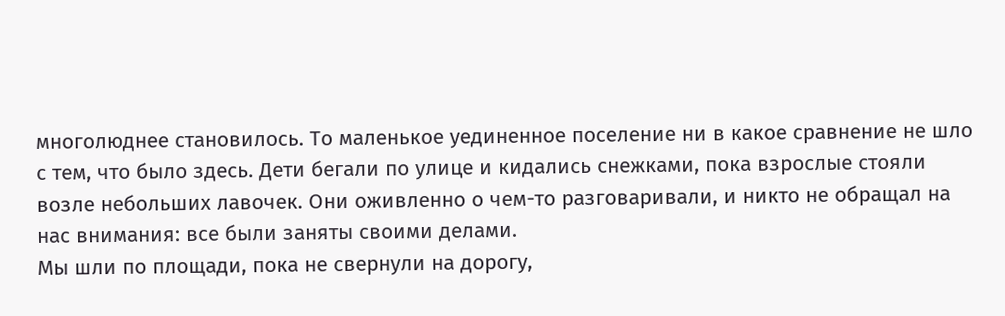многолюднее становилось. То маленькое уединенное поселение ни в какое сравнение не шло с тем, что было здесь. Дети бегали по улице и кидались снежками, пока взрослые стояли возле небольших лавочек. Они оживленно о чем-то разговаривали, и никто не обращал на нас внимания: все были заняты своими делами.
Мы шли по площади, пока не свернули на дорогу,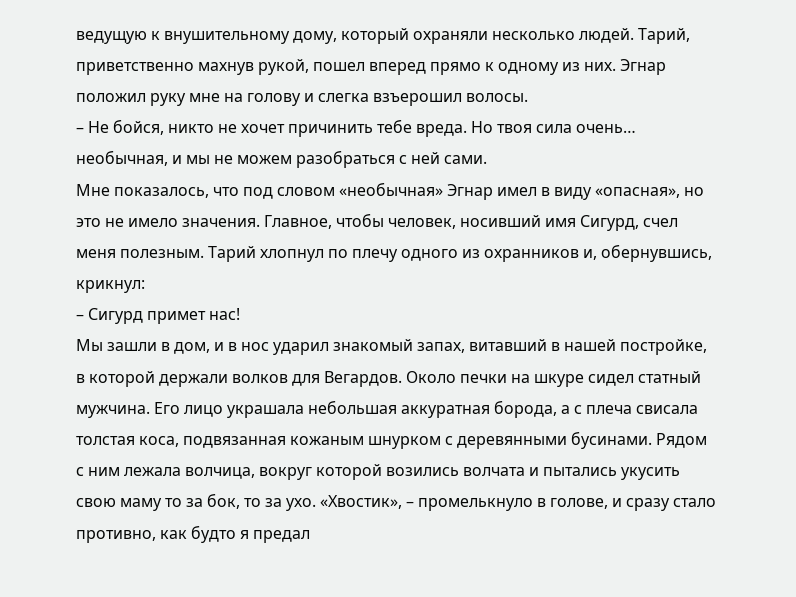ведущую к внушительному дому, который охраняли несколько людей. Тарий, приветственно махнув рукой, пошел вперед прямо к одному из них. Эгнар положил руку мне на голову и слегка взъерошил волосы.
– Не бойся, никто не хочет причинить тебе вреда. Но твоя сила очень… необычная, и мы не можем разобраться с ней сами.
Мне показалось, что под словом «необычная» Эгнар имел в виду «опасная», но это не имело значения. Главное, чтобы человек, носивший имя Сигурд, счел меня полезным. Тарий хлопнул по плечу одного из охранников и, обернувшись, крикнул:
– Сигурд примет нас!
Мы зашли в дом, и в нос ударил знакомый запах, витавший в нашей постройке, в которой держали волков для Вегардов. Около печки на шкуре сидел статный мужчина. Его лицо украшала небольшая аккуратная борода, а с плеча свисала толстая коса, подвязанная кожаным шнурком с деревянными бусинами. Рядом с ним лежала волчица, вокруг которой возились волчата и пытались укусить свою маму то за бок, то за ухо. «Хвостик», – промелькнуло в голове, и сразу стало противно, как будто я предал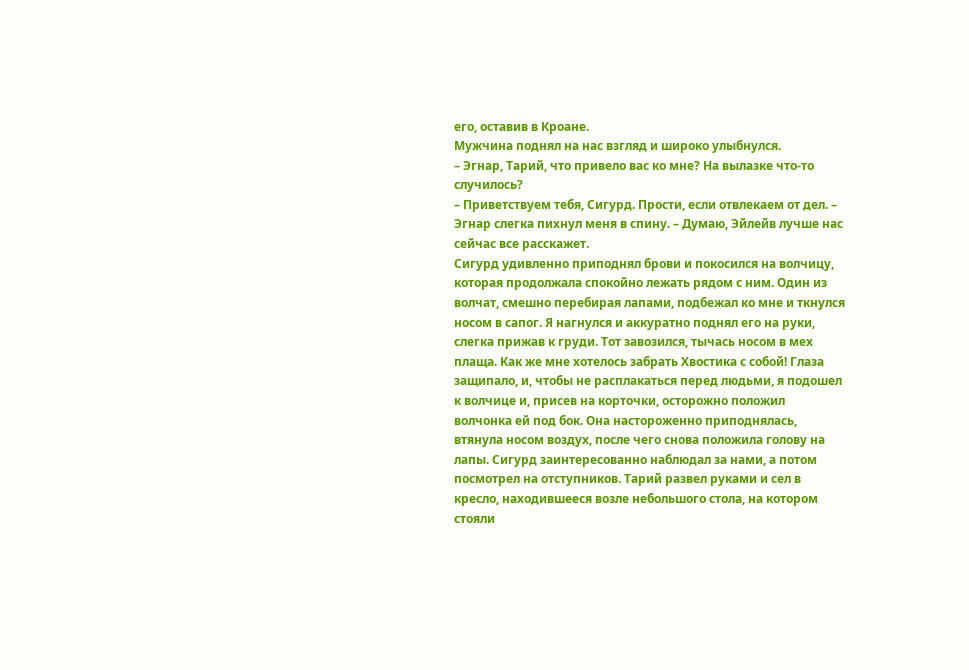его, оставив в Кроане.
Мужчина поднял на нас взгляд и широко улыбнулся.
– Эгнар, Тарий, что привело вас ко мне? На вылазке что-то случилось?
– Приветствуем тебя, Сигурд. Прости, если отвлекаем от дел. – Эгнар слегка пихнул меня в спину. – Думаю, Эйлейв лучше нас сейчас все расскажет.
Сигурд удивленно приподнял брови и покосился на волчицу, которая продолжала спокойно лежать рядом с ним. Один из волчат, смешно перебирая лапами, подбежал ко мне и ткнулся носом в сапог. Я нагнулся и аккуратно поднял его на руки, слегка прижав к груди. Тот завозился, тычась носом в мех плаща. Как же мне хотелось забрать Хвостика с собой! Глаза защипало, и, чтобы не расплакаться перед людьми, я подошел к волчице и, присев на корточки, осторожно положил волчонка ей под бок. Она настороженно приподнялась, втянула носом воздух, после чего снова положила голову на лапы. Сигурд заинтересованно наблюдал за нами, а потом посмотрел на отступников. Тарий развел руками и сел в кресло, находившееся возле небольшого стола, на котором стояли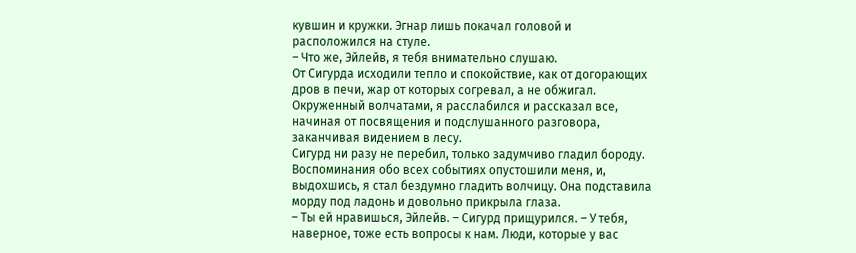кувшин и кружки. Эгнар лишь покачал головой и расположился на стуле.
– Что же, Эйлейв, я тебя внимательно слушаю.
От Сигурда исходили тепло и спокойствие, как от догорающих дров в печи, жар от которых согревал, а не обжигал. Окруженный волчатами, я расслабился и рассказал все, начиная от посвящения и подслушанного разговора, заканчивая видением в лесу.
Сигурд ни разу не перебил, только задумчиво гладил бороду. Воспоминания обо всех событиях опустошили меня, и, выдохшись, я стал бездумно гладить волчицу. Она подставила морду под ладонь и довольно прикрыла глаза.
– Ты ей нравишься, Эйлейв. – Сигурд прищурился. – У тебя, наверное, тоже есть вопросы к нам. Люди, которые у вас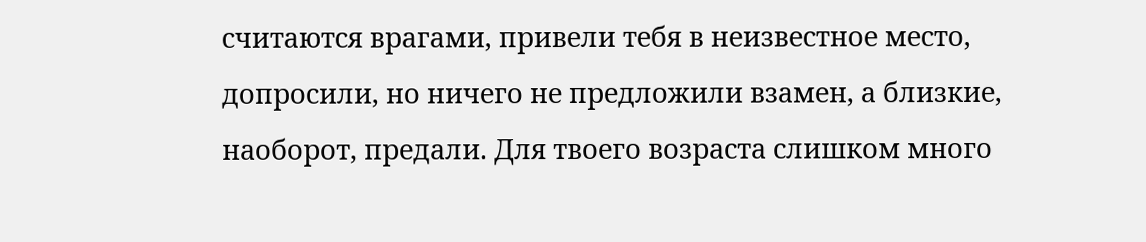считаются врагами, привели тебя в неизвестное место, допросили, но ничего не предложили взамен, а близкие, наоборот, предали. Для твоего возраста слишком много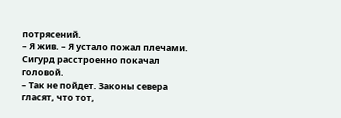потрясений.
– Я жив. – Я устало пожал плечами.
Сигурд расстроенно покачал головой.
– Так не пойдет. Законы севера гласят, что тот,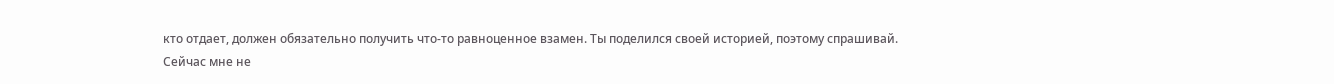кто отдает, должен обязательно получить что-то равноценное взамен. Ты поделился своей историей, поэтому спрашивай.
Сейчас мне не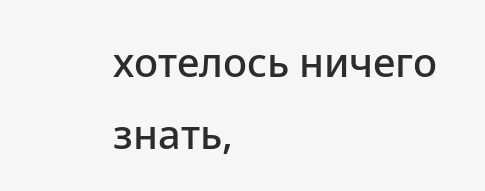хотелось ничего знать,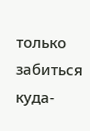только забиться куда-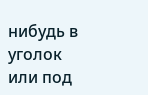нибудь в уголок или под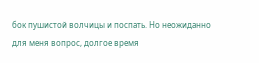бок пушистой волчицы и поспать. Но неожиданно для меня вопрос, долгое время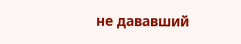не дававший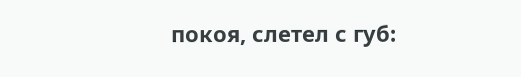покоя, слетел с губ: